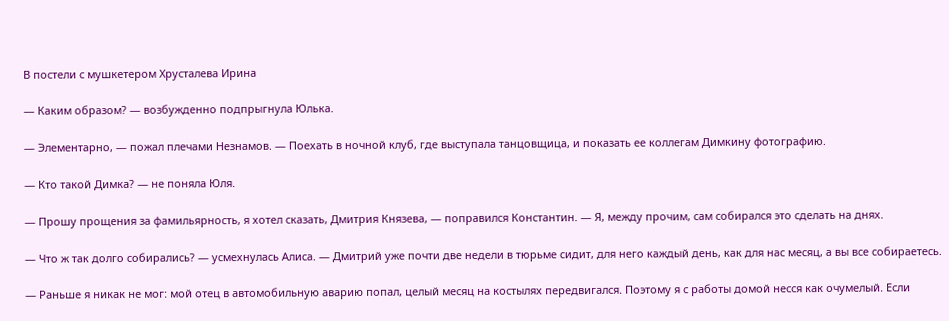В постели с мушкетером Хрусталева Ирина

— Каким образом? — возбужденно подпрыгнула Юлька.

— Элементарно, — пожал плечами Незнамов. — Поехать в ночной клуб, где выступала танцовщица, и показать ее коллегам Димкину фотографию.

— Кто такой Димка? — не поняла Юля.

— Прошу прощения за фамильярность, я хотел сказать, Дмитрия Князева, — поправился Константин. — Я, между прочим, сам собирался это сделать на днях.

— Что ж так долго собирались? — усмехнулась Алиса. — Дмитрий уже почти две недели в тюрьме сидит, для него каждый день, как для нас месяц, а вы все собираетесь.

— Раньше я никак не мог: мой отец в автомобильную аварию попал, целый месяц на костылях передвигался. Поэтому я с работы домой несся как очумелый. Если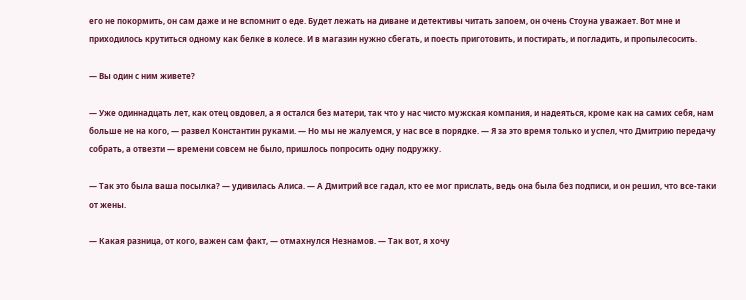его не покормить, он сам даже и не вспомнит о еде. Будет лежать на диване и детективы читать запоем, он очень Стоуна уважает. Вот мне и приходилось крутиться одному как белке в колесе. И в магазин нужно сбегать, и поесть приготовить, и постирать, и погладить, и пропылесосить.

— Вы один с ним живете?

— Уже одиннадцать лет, как отец овдовел, а я остался без матери, так что у нас чисто мужская компания, и надеяться, кроме как на самих себя, нам больше не на кого, — развел Константин руками. — Но мы не жалуемся, у нас все в порядке. — Я за это время только и успел, что Дмитрию передачу собрать, а отвезти — времени совсем не было, пришлось попросить одну подружку.

— Так это была ваша посылка? — удивилась Алиса. — А Дмитрий все гадал, кто ее мог прислать, ведь она была без подписи, и он решил, что все-таки от жены.

— Какая разница, от кого, важен сам факт, — отмахнулся Незнамов. — Так вот, я хочу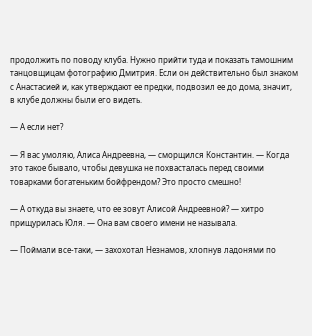продолжить по поводу клуба. Нужно прийти туда и показать тамошним танцовщицам фотографию Дмитрия. Если он действительно был знаком с Анастасией и, как утверждают ее предки, подвозил ее до дома, значит, в клубе должны были его видеть.

— А если нет?

— Я вас умоляю, Алиса Андреевна, — сморщился Константин. — Когда это такое бывало, чтобы девушка не похвасталась перед своими товарками богатеньким бойфрендом? Это просто смешно!

— А откуда вы знаете, что ее зовут Алисой Андреевной? — хитро прищурилась Юля. — Она вам своего имени не называла.

— Поймали все-таки, — захохотал Незнамов, хлопнув ладонями по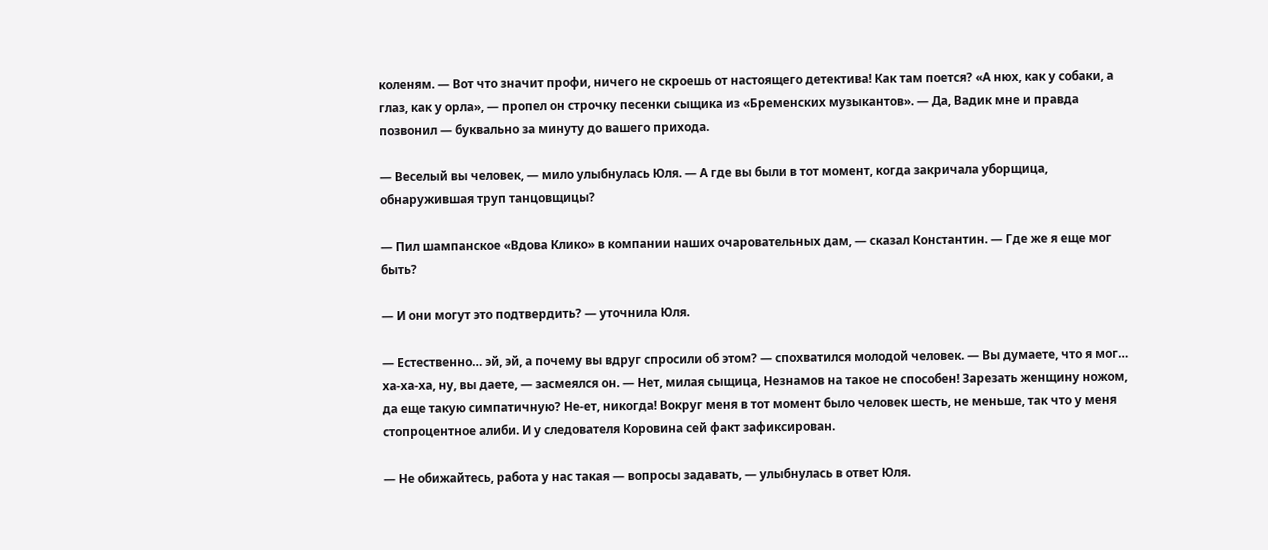коленям. — Вот что значит профи, ничего не скроешь от настоящего детектива! Как там поется? «А нюх, как у собаки, а глаз, как у орла», — пропел он строчку песенки сыщика из «Бременских музыкантов». — Да, Вадик мне и правда позвонил — буквально за минуту до вашего прихода.

— Веселый вы человек, — мило улыбнулась Юля. — А где вы были в тот момент, когда закричала уборщица, обнаружившая труп танцовщицы?

— Пил шампанское «Вдова Клико» в компании наших очаровательных дам, — сказал Константин. — Где же я еще мог быть?

— И они могут это подтвердить? — уточнила Юля.

— Естественно… эй, эй, а почему вы вдруг спросили об этом? — спохватился молодой человек. — Вы думаете, что я мог… ха-ха-ха, ну, вы даете, — засмеялся он. — Нет, милая сыщица, Незнамов на такое не способен! Зарезать женщину ножом, да еще такую симпатичную? Не-ет, никогда! Вокруг меня в тот момент было человек шесть, не меньше, так что у меня стопроцентное алиби. И у следователя Коровина сей факт зафиксирован.

— Не обижайтесь, работа у нас такая — вопросы задавать, — улыбнулась в ответ Юля.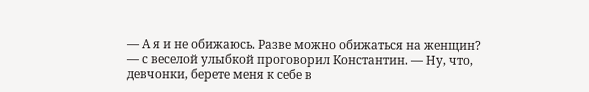— А я и не обижаюсь. Разве можно обижаться на женщин? — с веселой улыбкой проговорил Константин. — Ну, что, девчонки, берете меня к себе в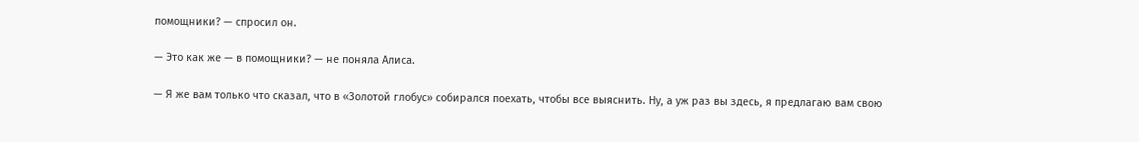помощники? — спросил он.

— Это как же — в помощники? — не поняла Алиса.

— Я же вам только что сказал, что в «Золотой глобус» собирался поехать, чтобы все выяснить. Ну, а уж раз вы здесь, я предлагаю вам свою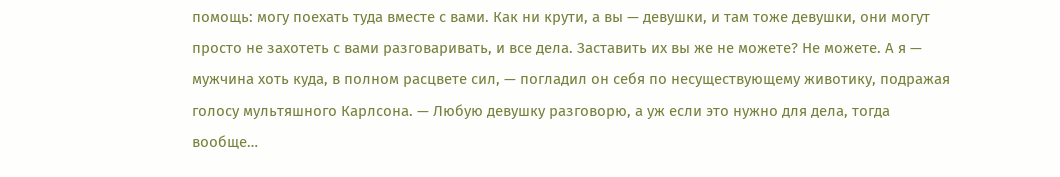помощь: могу поехать туда вместе с вами. Как ни крути, а вы — девушки, и там тоже девушки, они могут просто не захотеть с вами разговаривать, и все дела. Заставить их вы же не можете? Не можете. А я — мужчина хоть куда, в полном расцвете сил, — погладил он себя по несуществующему животику, подражая голосу мультяшного Карлсона. — Любую девушку разговорю, а уж если это нужно для дела, тогда вообще…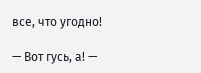все, что угодно!

— Вот гусь, а! —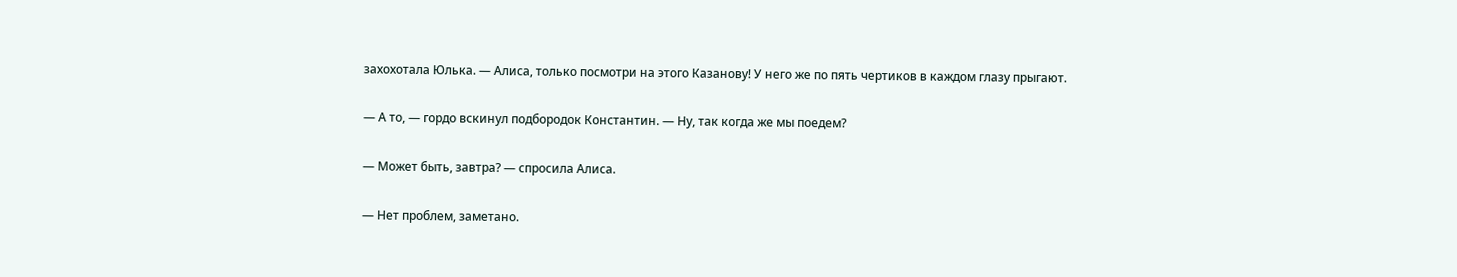захохотала Юлька. — Алиса, только посмотри на этого Казанову! У него же по пять чертиков в каждом глазу прыгают.

— А то, — гордо вскинул подбородок Константин. — Ну, так когда же мы поедем?

— Может быть, завтра? — спросила Алиса.

— Нет проблем, заметано.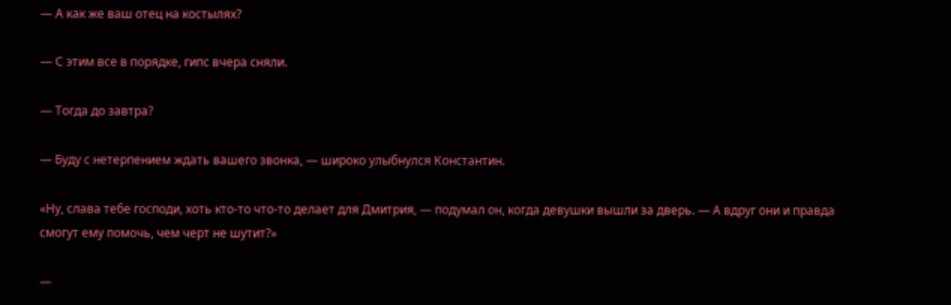— А как же ваш отец на костылях?

— С этим все в порядке, гипс вчера сняли.

— Тогда до завтра?

— Буду с нетерпением ждать вашего звонка, — широко улыбнулся Константин.

«Ну, слава тебе господи, хоть кто-то что-то делает для Дмитрия, — подумал он, когда девушки вышли за дверь. — А вдруг они и правда смогут ему помочь, чем черт не шутит?»

—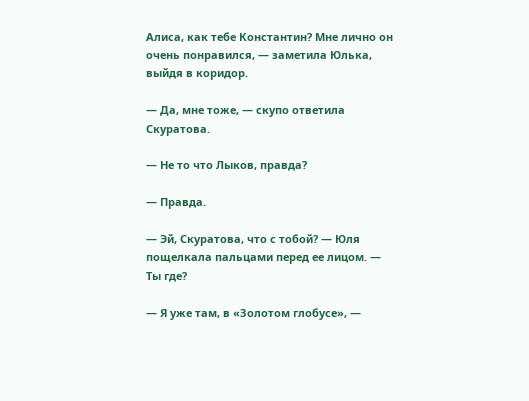Алиса, как тебе Константин? Мне лично он очень понравился, — заметила Юлька, выйдя в коридор.

— Да, мне тоже, — скупо ответила Скуратова.

— Не то что Лыков, правда?

— Правда.

— Эй, Скуратова, что с тобой? — Юля пощелкала пальцами перед ее лицом. — Ты где?

— Я уже там, в «Золотом глобусе», —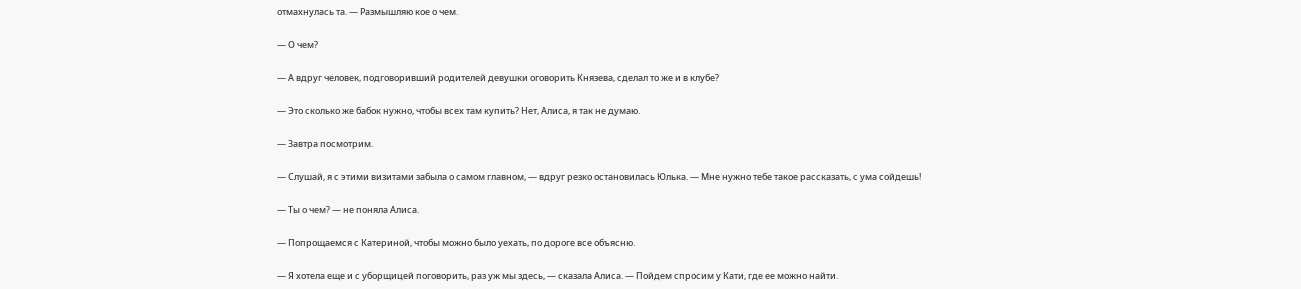отмахнулась та. — Размышляю кое о чем.

— О чем?

— А вдруг человек, подговоривший родителей девушки оговорить Князева, сделал то же и в клубе?

— Это сколько же бабок нужно, чтобы всех там купить? Нет, Алиса, я так не думаю.

— Завтра посмотрим.

— Слушай, я с этими визитами забыла о самом главном, — вдруг резко остановилась Юлька. — Мне нужно тебе такое рассказать, с ума сойдешь!

— Ты о чем? — не поняла Алиса.

— Попрощаемся с Катериной, чтобы можно было уехать, по дороге все объясню.

— Я хотела еще и с уборщицей поговорить, раз уж мы здесь, — сказала Алиса. — Пойдем спросим у Кати, где ее можно найти.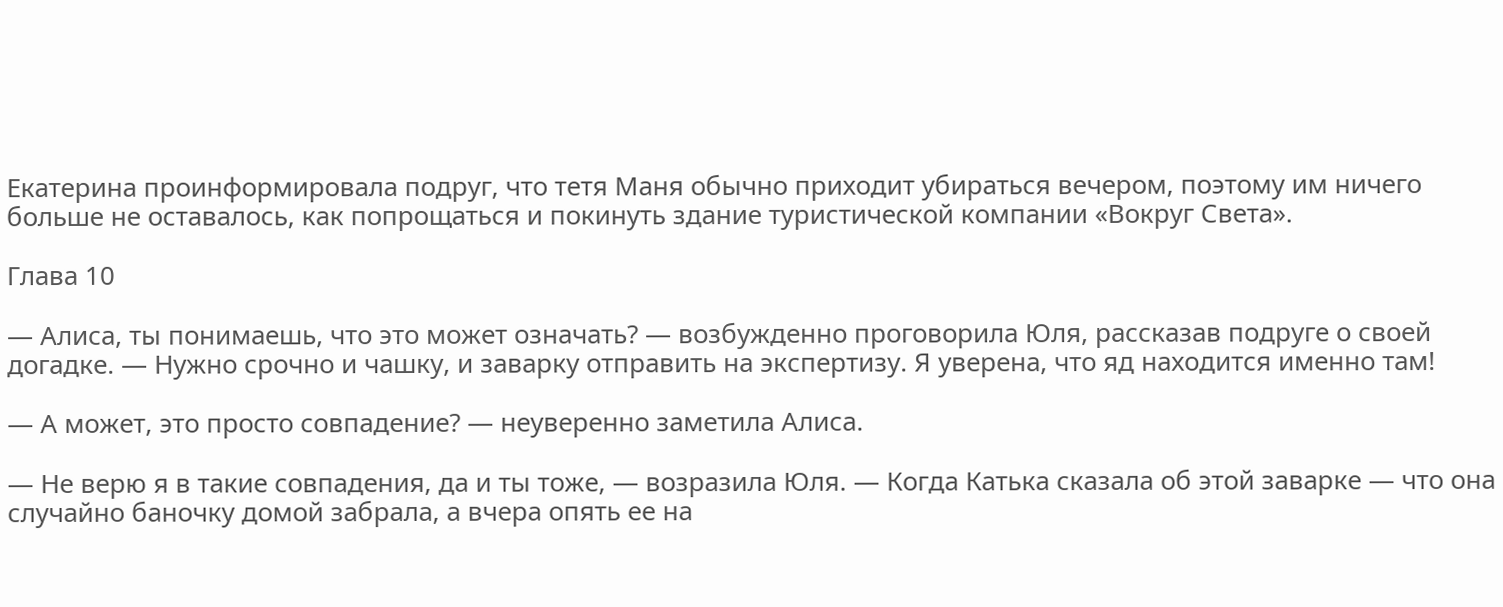Екатерина проинформировала подруг, что тетя Маня обычно приходит убираться вечером, поэтому им ничего больше не оставалось, как попрощаться и покинуть здание туристической компании «Вокруг Света».

Глава 10

— Алиса, ты понимаешь, что это может означать? — возбужденно проговорила Юля, рассказав подруге о своей догадке. — Нужно срочно и чашку, и заварку отправить на экспертизу. Я уверена, что яд находится именно там!

— А может, это просто совпадение? — неуверенно заметила Алиса.

— Не верю я в такие совпадения, да и ты тоже, — возразила Юля. — Когда Катька сказала об этой заварке — что она случайно баночку домой забрала, а вчера опять ее на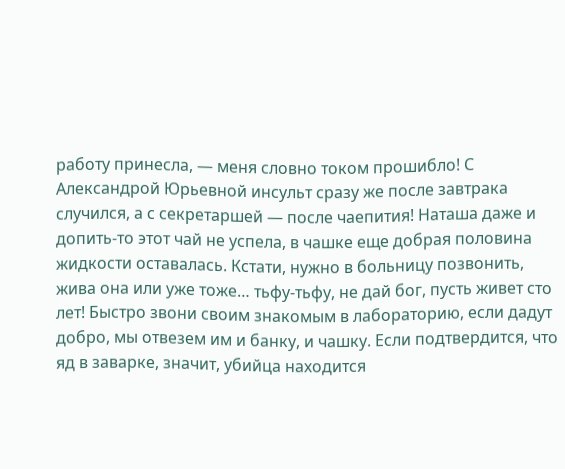работу принесла, — меня словно током прошибло! С Александрой Юрьевной инсульт сразу же после завтрака случился, а с секретаршей — после чаепития! Наташа даже и допить-то этот чай не успела, в чашке еще добрая половина жидкости оставалась. Кстати, нужно в больницу позвонить, жива она или уже тоже… тьфу-тьфу, не дай бог, пусть живет сто лет! Быстро звони своим знакомым в лабораторию, если дадут добро, мы отвезем им и банку, и чашку. Если подтвердится, что яд в заварке, значит, убийца находится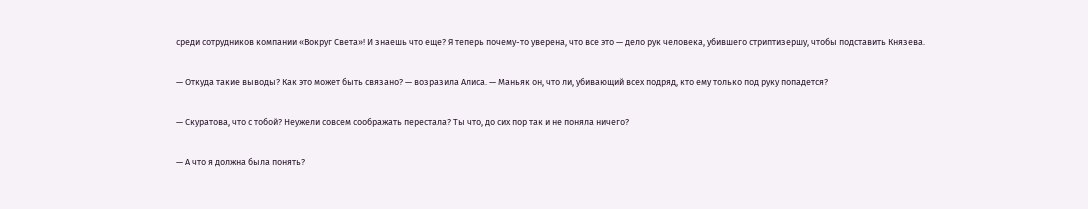среди сотрудников компании «Вокруг Света»! И знаешь что еще? Я теперь почему-то уверена, что все это — дело рук человека, убившего стриптизершу, чтобы подставить Князева.

— Откуда такие выводы? Как это может быть связано? — возразила Алиса. — Маньяк он, что ли, убивающий всех подряд, кто ему только под руку попадется?

— Скуратова, что с тобой? Неужели совсем соображать перестала? Ты что, до сих пор так и не поняла ничего?

— А что я должна была понять?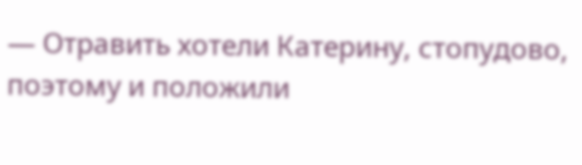— Отравить хотели Катерину, стопудово, поэтому и положили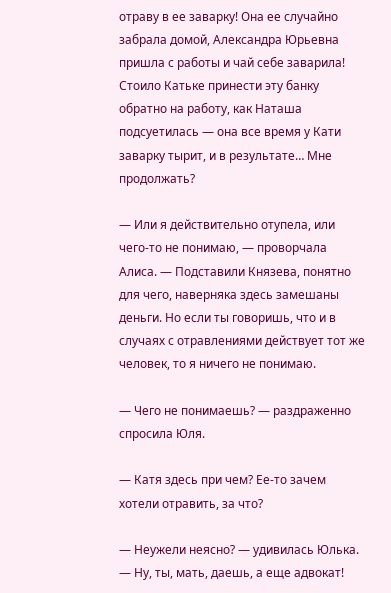отраву в ее заварку! Она ее случайно забрала домой, Александра Юрьевна пришла с работы и чай себе заварила! Стоило Катьке принести эту банку обратно на работу, как Наташа подсуетилась — она все время у Кати заварку тырит, и в результате… Мне продолжать?

— Или я действительно отупела, или чего-то не понимаю, — проворчала Алиса. — Подставили Князева, понятно для чего, наверняка здесь замешаны деньги. Но если ты говоришь, что и в случаях с отравлениями действует тот же человек, то я ничего не понимаю.

— Чего не понимаешь? — раздраженно спросила Юля.

— Катя здесь при чем? Ее-то зачем хотели отравить, за что?

— Неужели неясно? — удивилась Юлька. — Ну, ты, мать, даешь, а еще адвокат!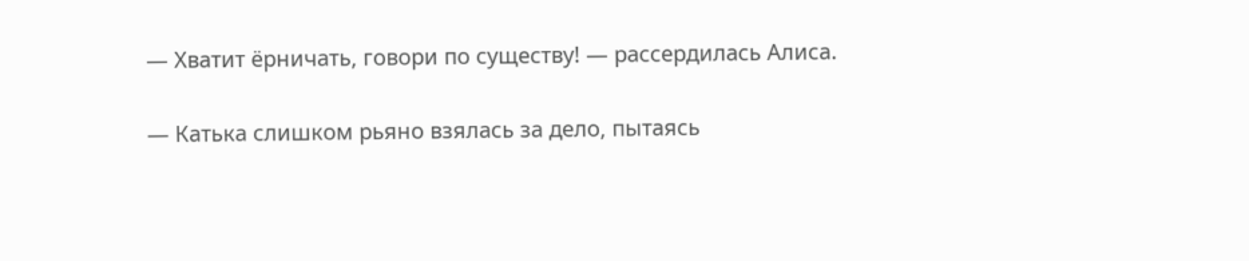— Хватит ёрничать, говори по существу! — рассердилась Алиса.

— Катька слишком рьяно взялась за дело, пытаясь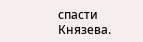спасти Князева.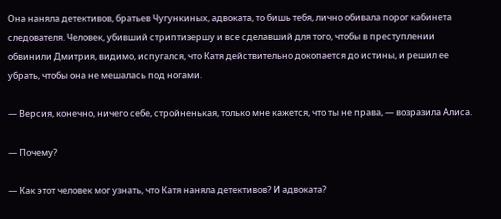Она наняла детективов, братьев Чугункиных, адвоката, то бишь тебя, лично обивала порог кабинета следователя. Человек, убивший стриптизершу и все сделавший для того, чтобы в преступлении обвинили Дмитрия, видимо, испугался, что Катя действительно докопается до истины, и решил ее убрать, чтобы она не мешалась под ногами.

— Версия, конечно, ничего себе, стройненькая, только мне кажется, что ты не права, — возразила Алиса.

— Почему?

— Как этот человек мог узнать, что Катя наняла детективов? И адвоката?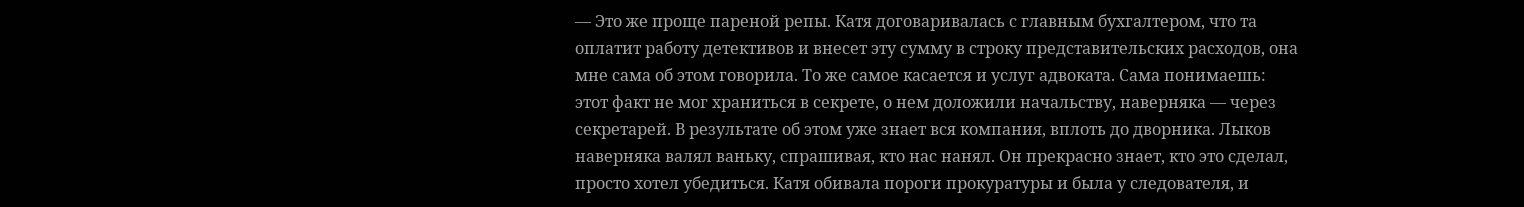— Это же проще пареной репы. Катя договаривалась с главным бухгалтером, что та оплатит работу детективов и внесет эту сумму в строку представительских расходов, она мне сама об этом говорила. То же самое касается и услуг адвоката. Сама понимаешь: этот факт не мог храниться в секрете, о нем доложили начальству, наверняка — через секретарей. В результате об этом уже знает вся компания, вплоть до дворника. Лыков наверняка валял ваньку, спрашивая, кто нас нанял. Он прекрасно знает, кто это сделал, просто хотел убедиться. Катя обивала пороги прокуратуры и была у следователя, и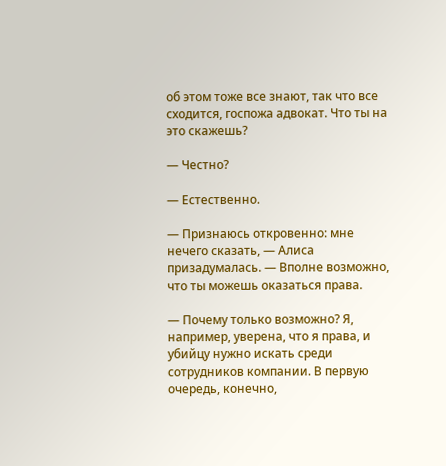об этом тоже все знают, так что все сходится, госпожа адвокат. Что ты на это скажешь?

— Честно?

— Естественно.

— Признаюсь откровенно: мне нечего сказать, — Алиса призадумалась. — Вполне возможно, что ты можешь оказаться права.

— Почему только возможно? Я, например, уверена, что я права, и убийцу нужно искать среди сотрудников компании. В первую очередь, конечно,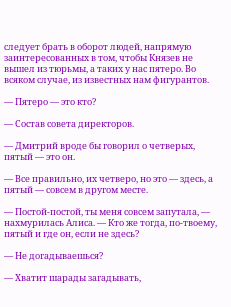следует брать в оборот людей, напрямую заинтересованных в том, чтобы Князев не вышел из тюрьмы, а таких у нас пятеро. Во всяком случае, из известных нам фигурантов.

— Пятеро — это кто?

— Состав совета директоров.

— Дмитрий вроде бы говорил о четверых, пятый — это он.

— Все правильно, их четверо, но это — здесь, а пятый — совсем в другом месте.

— Постой-постой, ты меня совсем запутала, — нахмурилась Алиса. — Кто же тогда, по-твоему, пятый и где он, если не здесь?

— Не догадываешься?

— Хватит шарады загадывать,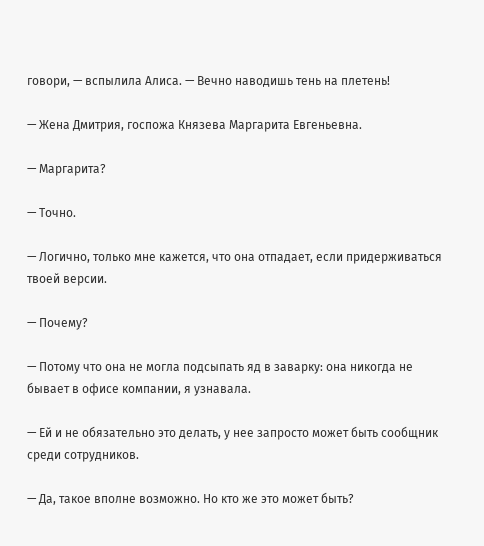говори, — вспылила Алиса. — Вечно наводишь тень на плетень!

— Жена Дмитрия, госпожа Князева Маргарита Евгеньевна.

— Маргарита?

— Точно.

— Логично, только мне кажется, что она отпадает, если придерживаться твоей версии.

— Почему?

— Потому что она не могла подсыпать яд в заварку: она никогда не бывает в офисе компании, я узнавала.

— Ей и не обязательно это делать, у нее запросто может быть сообщник среди сотрудников.

— Да, такое вполне возможно. Но кто же это может быть?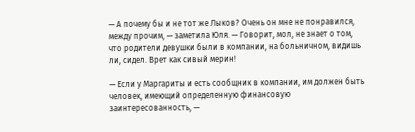— А почему бы и не тот же Лыков? Очень он мне не понравился, между прочим, — заметила Юля. — Говорит, мол, не знает о том, что родители девушки были в компании, на больничном, видишь ли, сидел. Врет как сивый мерин!

— Если у Маргариты и есть сообщник в компании, им должен быть человек, имеющий определенную финансовую заинтересованность, —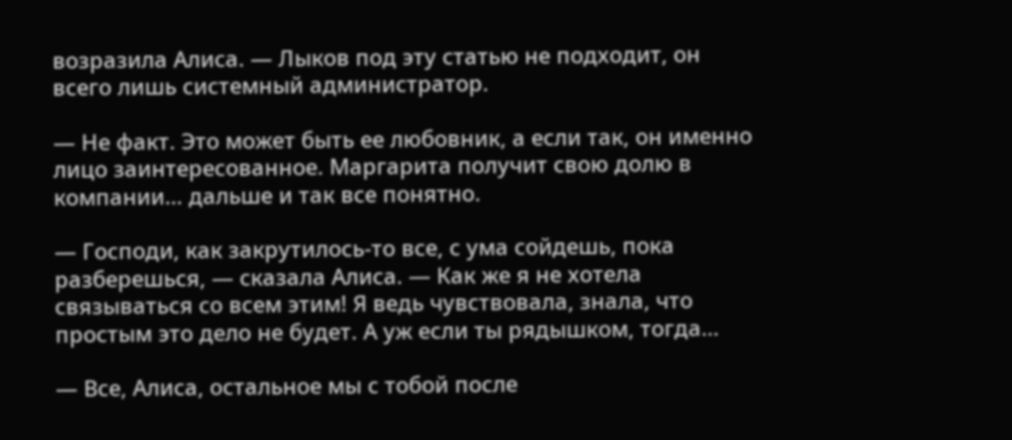возразила Алиса. — Лыков под эту статью не подходит, он всего лишь системный администратор.

— Не факт. Это может быть ее любовник, а если так, он именно лицо заинтересованное. Маргарита получит свою долю в компании… дальше и так все понятно.

— Господи, как закрутилось-то все, с ума сойдешь, пока разберешься, — сказала Алиса. — Как же я не хотела связываться со всем этим! Я ведь чувствовала, знала, что простым это дело не будет. А уж если ты рядышком, тогда…

— Все, Алиса, остальное мы с тобой после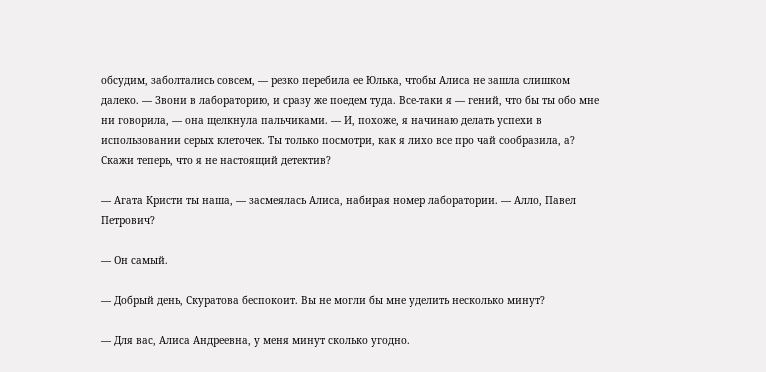обсудим, заболтались совсем, — резко перебила ее Юлька, чтобы Алиса не зашла слишком далеко. — Звони в лабораторию, и сразу же поедем туда. Все-таки я — гений, что бы ты обо мне ни говорила, — она щелкнула пальчиками. — И, похоже, я начинаю делать успехи в использовании серых клеточек. Ты только посмотри, как я лихо все про чай сообразила, а? Скажи теперь, что я не настоящий детектив?

— Агата Кристи ты наша, — засмеялась Алиса, набирая номер лаборатории. — Алло, Павел Петрович?

— Он самый.

— Добрый день, Скуратова беспокоит. Вы не могли бы мне уделить несколько минут?

— Для вас, Алиса Андреевна, у меня минут сколько угодно.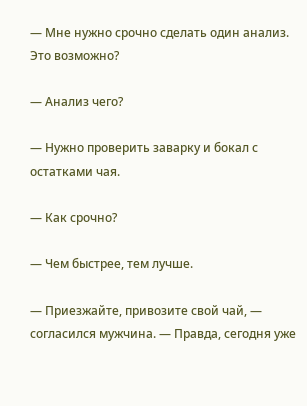— Мне нужно срочно сделать один анализ. Это возможно?

— Анализ чего?

— Нужно проверить заварку и бокал с остатками чая.

— Как срочно?

— Чем быстрее, тем лучше.

— Приезжайте, привозите свой чай, — согласился мужчина. — Правда, сегодня уже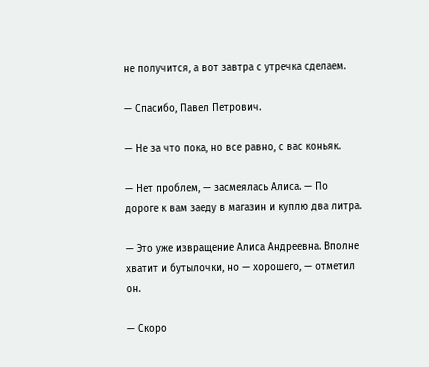не получится, а вот завтра с утречка сделаем.

— Спасибо, Павел Петрович.

— Не за что пока, но все равно, с вас коньяк.

— Нет проблем, — засмеялась Алиса. — По дороге к вам заеду в магазин и куплю два литра.

— Это уже извращение Алиса Андреевна. Вполне хватит и бутылочки, но — хорошего, — отметил он.

— Скоро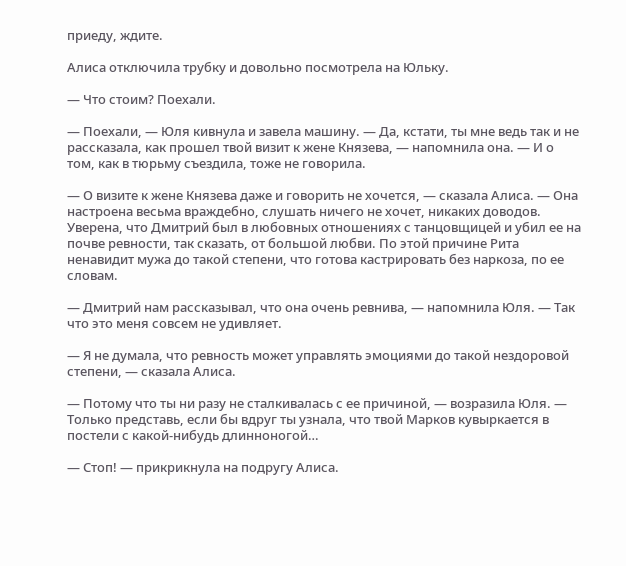приеду, ждите.

Алиса отключила трубку и довольно посмотрела на Юльку.

— Что стоим? Поехали.

— Поехали, — Юля кивнула и завела машину. — Да, кстати, ты мне ведь так и не рассказала, как прошел твой визит к жене Князева, — напомнила она. — И о том, как в тюрьму съездила, тоже не говорила.

— О визите к жене Князева даже и говорить не хочется, — сказала Алиса. — Она настроена весьма враждебно, слушать ничего не хочет, никаких доводов. Уверена, что Дмитрий был в любовных отношениях с танцовщицей и убил ее на почве ревности, так сказать, от большой любви. По этой причине Рита ненавидит мужа до такой степени, что готова кастрировать без наркоза, по ее словам.

— Дмитрий нам рассказывал, что она очень ревнива, — напомнила Юля. — Так что это меня совсем не удивляет.

— Я не думала, что ревность может управлять эмоциями до такой нездоровой степени, — сказала Алиса.

— Потому что ты ни разу не сталкивалась с ее причиной, — возразила Юля. — Только представь, если бы вдруг ты узнала, что твой Марков кувыркается в постели с какой-нибудь длинноногой…

— Стоп! — прикрикнула на подругу Алиса.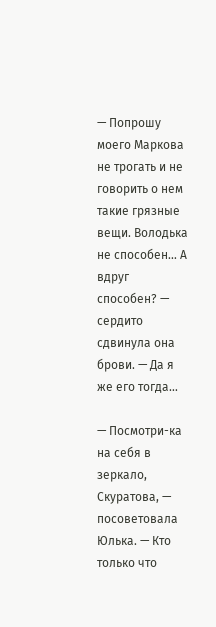— Попрошу моего Маркова не трогать и не говорить о нем такие грязные вещи. Володька не способен… А вдруг способен? — сердито сдвинула она брови. — Да я же его тогда…

— Посмотри-ка на себя в зеркало, Скуратова, — посоветовала Юлька. — Кто только что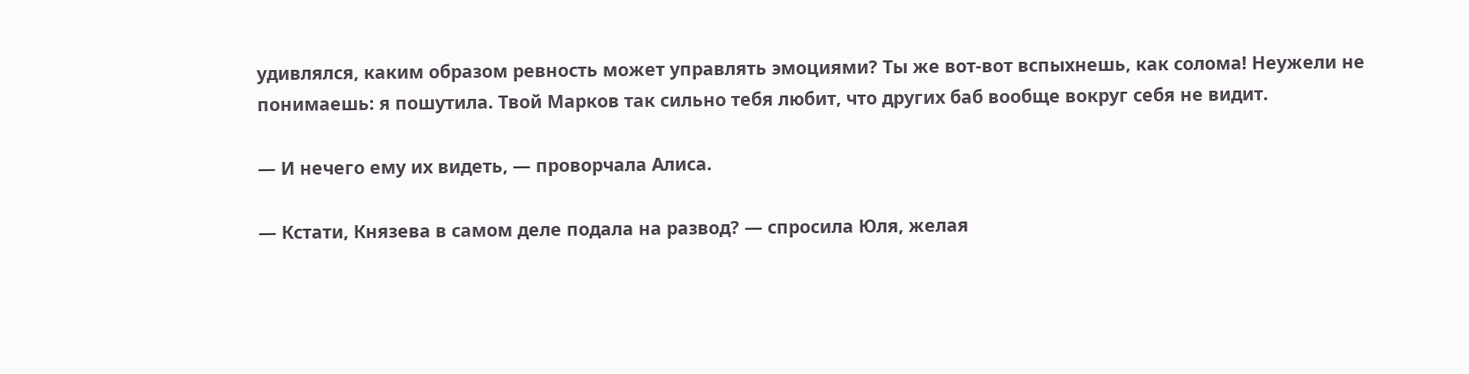удивлялся, каким образом ревность может управлять эмоциями? Ты же вот-вот вспыхнешь, как солома! Неужели не понимаешь: я пошутила. Твой Марков так сильно тебя любит, что других баб вообще вокруг себя не видит.

— И нечего ему их видеть, — проворчала Алиса.

— Кстати, Князева в самом деле подала на развод? — спросила Юля, желая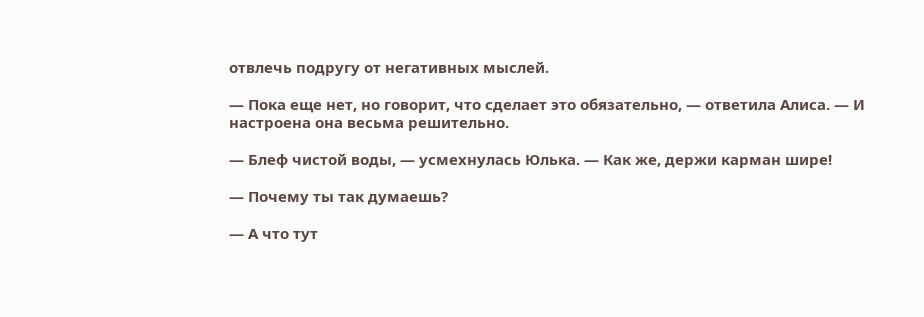отвлечь подругу от негативных мыслей.

— Пока еще нет, но говорит, что сделает это обязательно, — ответила Алиса. — И настроена она весьма решительно.

— Блеф чистой воды, — усмехнулась Юлька. — Как же, держи карман шире!

— Почему ты так думаешь?

— А что тут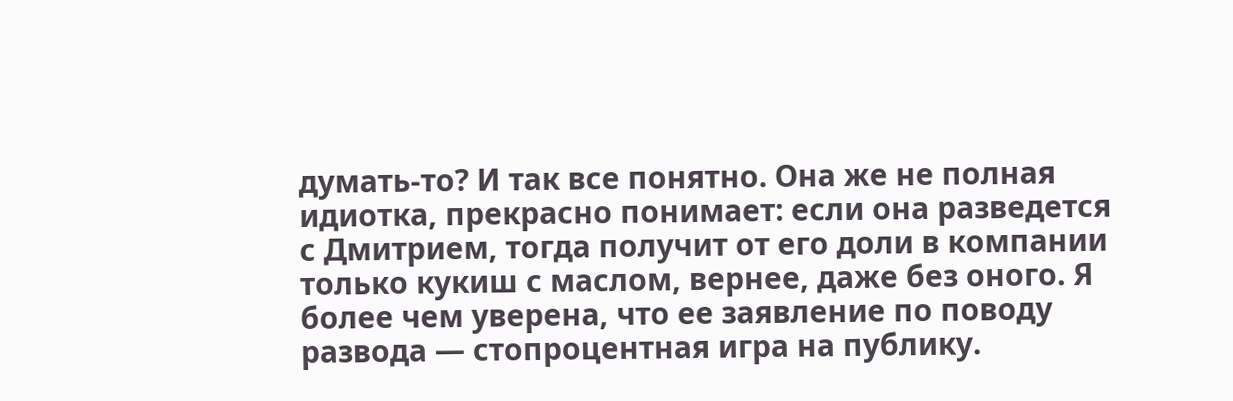думать-то? И так все понятно. Она же не полная идиотка, прекрасно понимает: если она разведется с Дмитрием, тогда получит от его доли в компании только кукиш с маслом, вернее, даже без оного. Я более чем уверена, что ее заявление по поводу развода — стопроцентная игра на публику.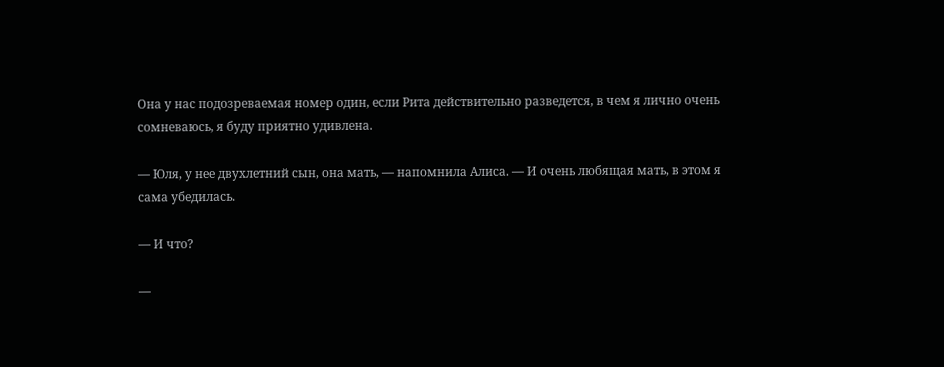Она у нас подозреваемая номер один, если Рита действительно разведется, в чем я лично очень сомневаюсь, я буду приятно удивлена.

— Юля, у нее двухлетний сын, она мать, — напомнила Алиса. — И очень любящая мать, в этом я сама убедилась.

— И что?

—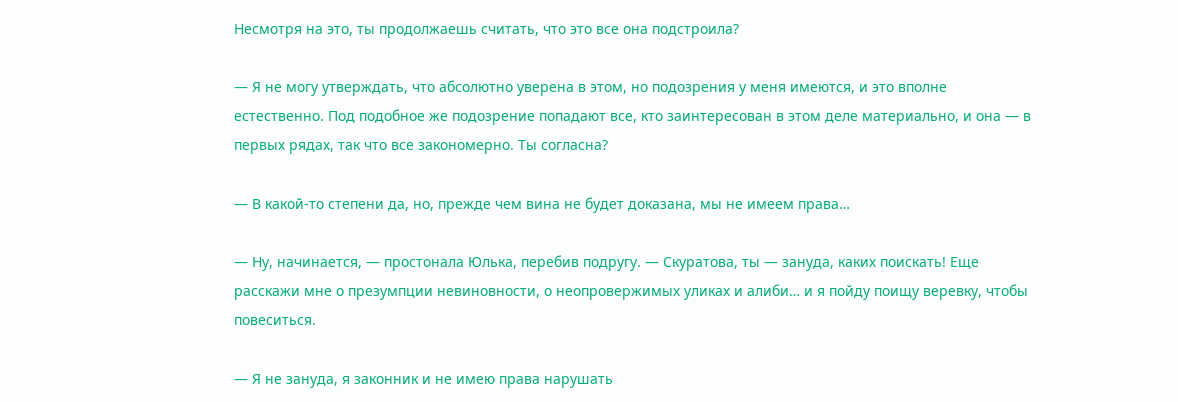Несмотря на это, ты продолжаешь считать, что это все она подстроила?

— Я не могу утверждать, что абсолютно уверена в этом, но подозрения у меня имеются, и это вполне естественно. Под подобное же подозрение попадают все, кто заинтересован в этом деле материально, и она — в первых рядах, так что все закономерно. Ты согласна?

— В какой-то степени да, но, прежде чем вина не будет доказана, мы не имеем права…

— Ну, начинается, — простонала Юлька, перебив подругу. — Скуратова, ты — зануда, каких поискать! Еще расскажи мне о презумпции невиновности, о неопровержимых уликах и алиби… и я пойду поищу веревку, чтобы повеситься.

— Я не зануда, я законник и не имею права нарушать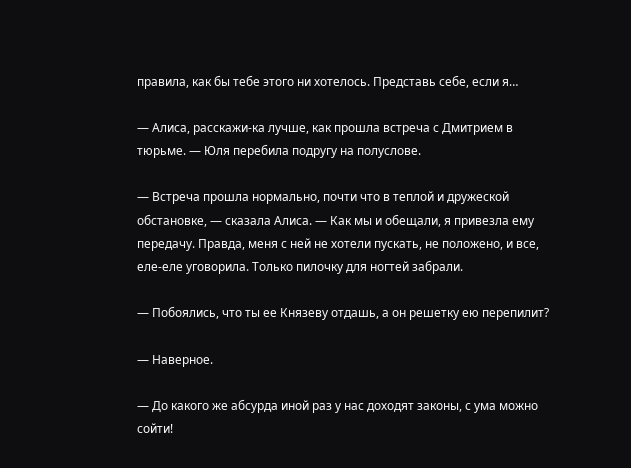правила, как бы тебе этого ни хотелось. Представь себе, если я…

— Алиса, расскажи-ка лучше, как прошла встреча с Дмитрием в тюрьме. — Юля перебила подругу на полуслове.

— Встреча прошла нормально, почти что в теплой и дружеской обстановке, — сказала Алиса. — Как мы и обещали, я привезла ему передачу. Правда, меня с ней не хотели пускать, не положено, и все, еле-еле уговорила. Только пилочку для ногтей забрали.

— Побоялись, что ты ее Князеву отдашь, а он решетку ею перепилит?

— Наверное.

— До какого же абсурда иной раз у нас доходят законы, с ума можно сойти!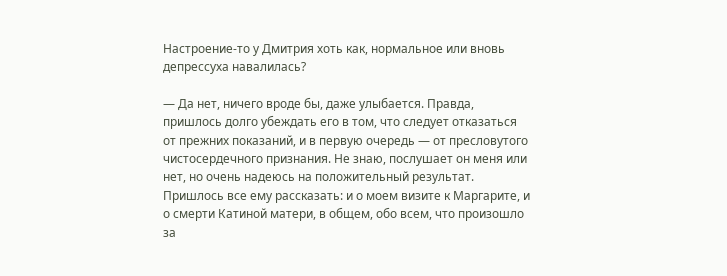Настроение-то у Дмитрия хоть как, нормальное или вновь депрессуха навалилась?

— Да нет, ничего вроде бы, даже улыбается. Правда, пришлось долго убеждать его в том, что следует отказаться от прежних показаний, и в первую очередь — от пресловутого чистосердечного признания. Не знаю, послушает он меня или нет, но очень надеюсь на положительный результат. Пришлось все ему рассказать: и о моем визите к Маргарите, и о смерти Катиной матери, в общем, обо всем, что произошло за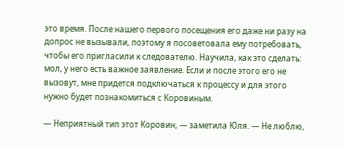это время. После нашего первого посещения его даже ни разу на допрос не вызывали, поэтому я посоветовала ему потребовать, чтобы его пригласили к следователю. Научила, как это сделать: мол, у него есть важное заявление. Если и после этого его не вызовут, мне придется подключаться к процессу и для этого нужно будет познакомиться с Коровиным.

— Неприятный тип этот Коровин, — заметила Юля. — Не люблю,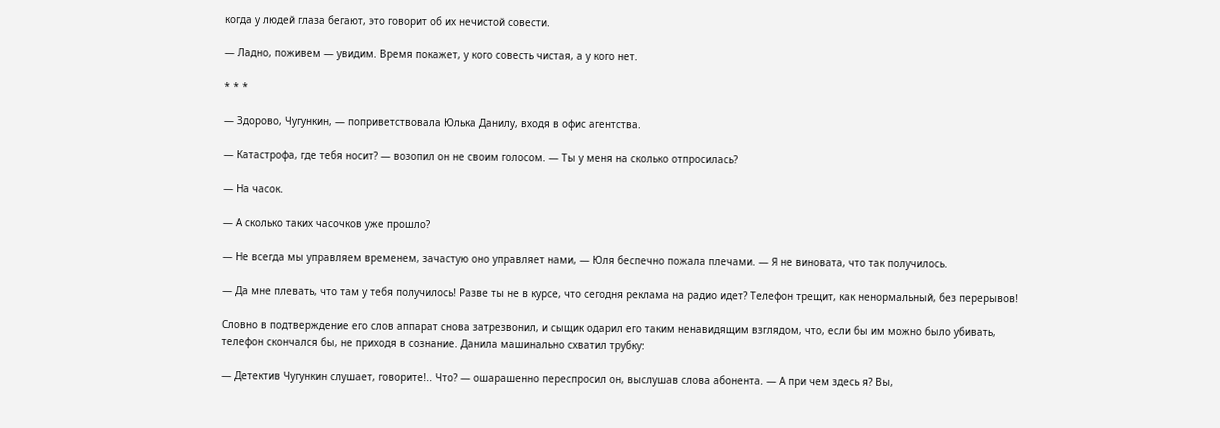когда у людей глаза бегают, это говорит об их нечистой совести.

— Ладно, поживем — увидим. Время покажет, у кого совесть чистая, а у кого нет.

* * *

— Здорово, Чугункин, — поприветствовала Юлька Данилу, входя в офис агентства.

— Катастрофа, где тебя носит? — возопил он не своим голосом. — Ты у меня на сколько отпросилась?

— На часок.

— А сколько таких часочков уже прошло?

— Не всегда мы управляем временем, зачастую оно управляет нами, — Юля беспечно пожала плечами. — Я не виновата, что так получилось.

— Да мне плевать, что там у тебя получилось! Разве ты не в курсе, что сегодня реклама на радио идет? Телефон трещит, как ненормальный, без перерывов!

Словно в подтверждение его слов аппарат снова затрезвонил, и сыщик одарил его таким ненавидящим взглядом, что, если бы им можно было убивать, телефон скончался бы, не приходя в сознание. Данила машинально схватил трубку:

— Детектив Чугункин слушает, говорите!.. Что? — ошарашенно переспросил он, выслушав слова абонента. — А при чем здесь я? Вы,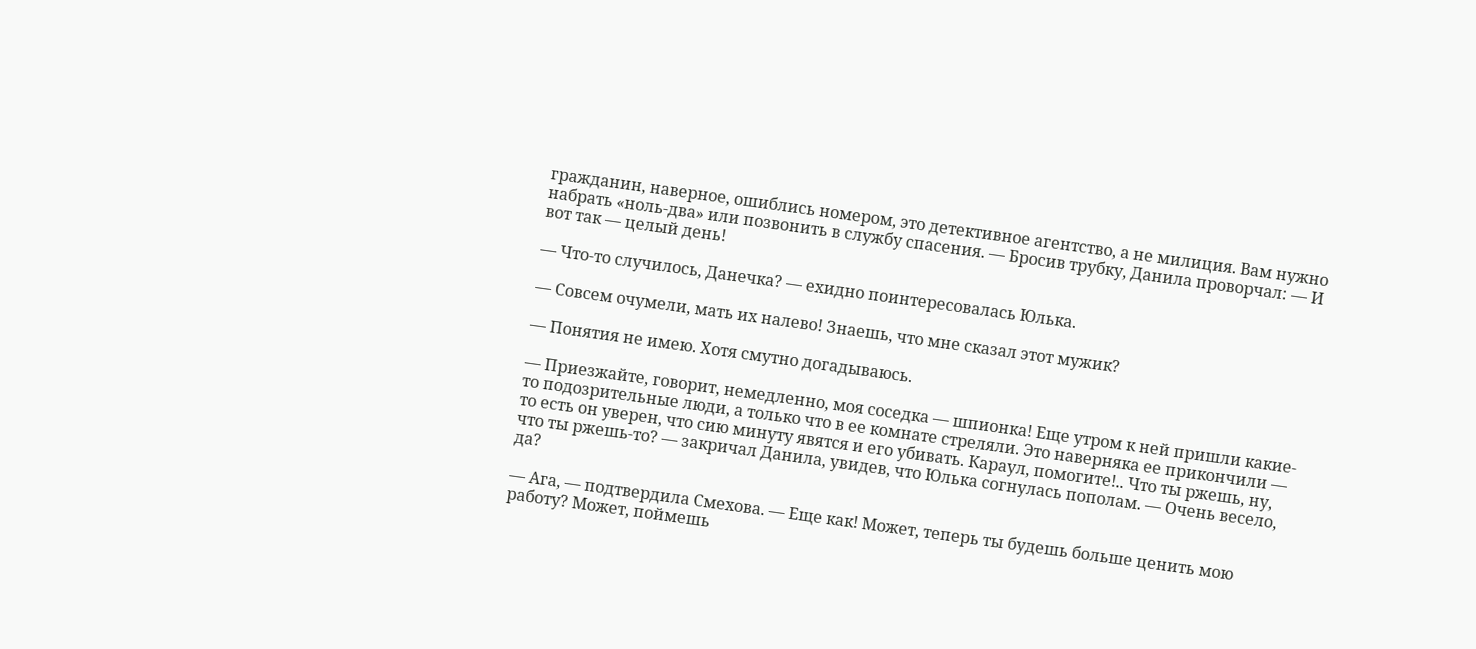гражданин, наверное, ошиблись номером, это детективное агентство, а не милиция. Вам нужно набрать «ноль-два» или позвонить в службу спасения. — Бросив трубку, Данила проворчал: — И вот так — целый день!

— Что-то случилось, Данечка? — ехидно поинтересовалась Юлька.

— Совсем очумели, мать их налево! Знаешь, что мне сказал этот мужик?

— Понятия не имею. Хотя смутно догадываюсь.

— Приезжайте, говорит, немедленно, моя соседка — шпионка! Еще утром к ней пришли какие-то подозрительные люди, а только что в ее комнате стреляли. Это наверняка ее прикончили — то есть он уверен, что сию минуту явятся и его убивать. Караул, помогите!.. Что ты ржешь, ну, что ты ржешь-то? — закричал Данила, увидев, что Юлька согнулась пополам. — Очень весело, да?

— Ага, — подтвердила Смехова. — Еще как! Может, теперь ты будешь больше ценить мою работу? Может, поймешь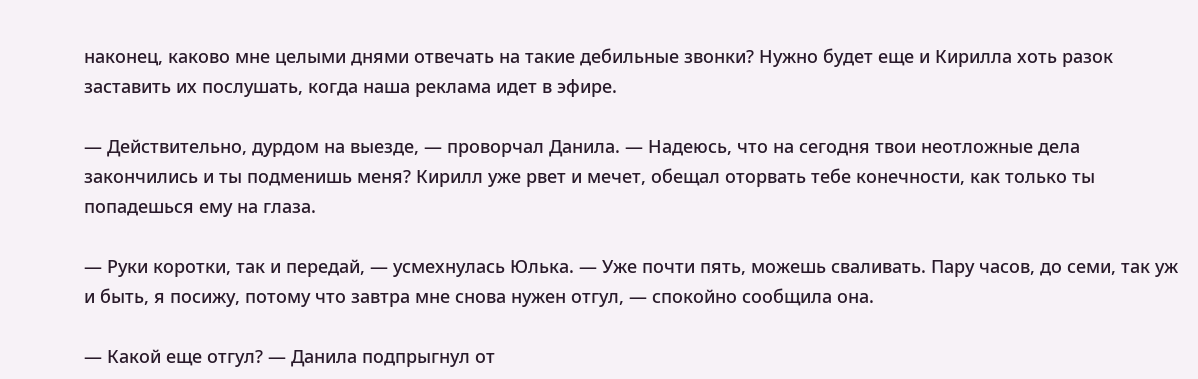наконец, каково мне целыми днями отвечать на такие дебильные звонки? Нужно будет еще и Кирилла хоть разок заставить их послушать, когда наша реклама идет в эфире.

— Действительно, дурдом на выезде, — проворчал Данила. — Надеюсь, что на сегодня твои неотложные дела закончились и ты подменишь меня? Кирилл уже рвет и мечет, обещал оторвать тебе конечности, как только ты попадешься ему на глаза.

— Руки коротки, так и передай, — усмехнулась Юлька. — Уже почти пять, можешь сваливать. Пару часов, до семи, так уж и быть, я посижу, потому что завтра мне снова нужен отгул, — спокойно сообщила она.

— Какой еще отгул? — Данила подпрыгнул от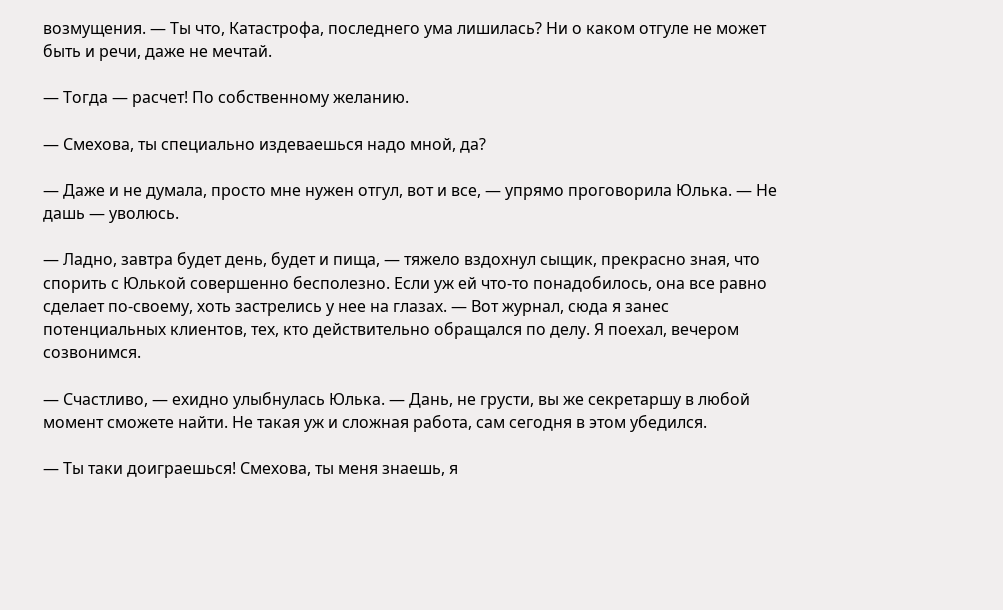возмущения. — Ты что, Катастрофа, последнего ума лишилась? Ни о каком отгуле не может быть и речи, даже не мечтай.

— Тогда — расчет! По собственному желанию.

— Смехова, ты специально издеваешься надо мной, да?

— Даже и не думала, просто мне нужен отгул, вот и все, — упрямо проговорила Юлька. — Не дашь — уволюсь.

— Ладно, завтра будет день, будет и пища, — тяжело вздохнул сыщик, прекрасно зная, что спорить с Юлькой совершенно бесполезно. Если уж ей что-то понадобилось, она все равно сделает по-своему, хоть застрелись у нее на глазах. — Вот журнал, сюда я занес потенциальных клиентов, тех, кто действительно обращался по делу. Я поехал, вечером созвонимся.

— Счастливо, — ехидно улыбнулась Юлька. — Дань, не грусти, вы же секретаршу в любой момент сможете найти. Не такая уж и сложная работа, сам сегодня в этом убедился.

— Ты таки доиграешься! Смехова, ты меня знаешь, я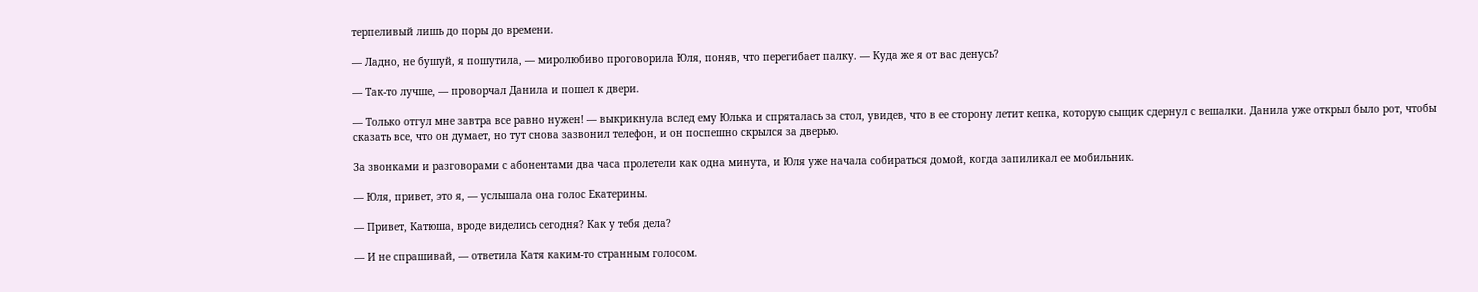терпеливый лишь до поры до времени.

— Ладно, не бушуй, я пошутила, — миролюбиво проговорила Юля, поняв, что перегибает палку. — Куда же я от вас денусь?

— Так-то лучше, — проворчал Данила и пошел к двери.

— Только отгул мне завтра все равно нужен! — выкрикнула вслед ему Юлька и спряталась за стол, увидев, что в ее сторону летит кепка, которую сыщик сдернул с вешалки. Данила уже открыл было рот, чтобы сказать все, что он думает, но тут снова зазвонил телефон, и он поспешно скрылся за дверью.

За звонками и разговорами с абонентами два часа пролетели как одна минута, и Юля уже начала собираться домой, когда запиликал ее мобильник.

— Юля, привет, это я, — услышала она голос Екатерины.

— Привет, Катюша, вроде виделись сегодня? Как у тебя дела?

— И не спрашивай, — ответила Катя каким-то странным голосом.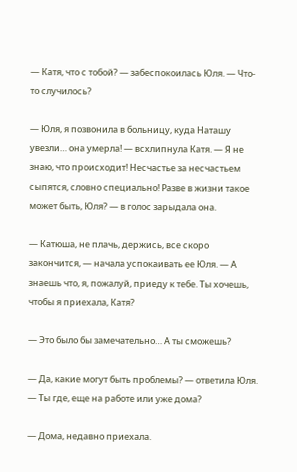— Катя, что с тобой? — забеспокоилась Юля. — Что-то случилось?

— Юля, я позвонила в больницу, куда Наташу увезли… она умерла! — всхлипнула Катя. — Я не знаю, что происходит! Несчастье за несчастьем сыпятся, словно специально! Разве в жизни такое может быть, Юля? — в голос зарыдала она.

— Катюша, не плачь, держись, все скоро закончится, — начала успокаивать ее Юля. — А знаешь что, я, пожалуй, приеду к тебе. Ты хочешь, чтобы я приехала, Катя?

— Это было бы замечательно… А ты сможешь?

— Да, какие могут быть проблемы? — ответила Юля. — Ты где, еще на работе или уже дома?

— Дома, недавно приехала.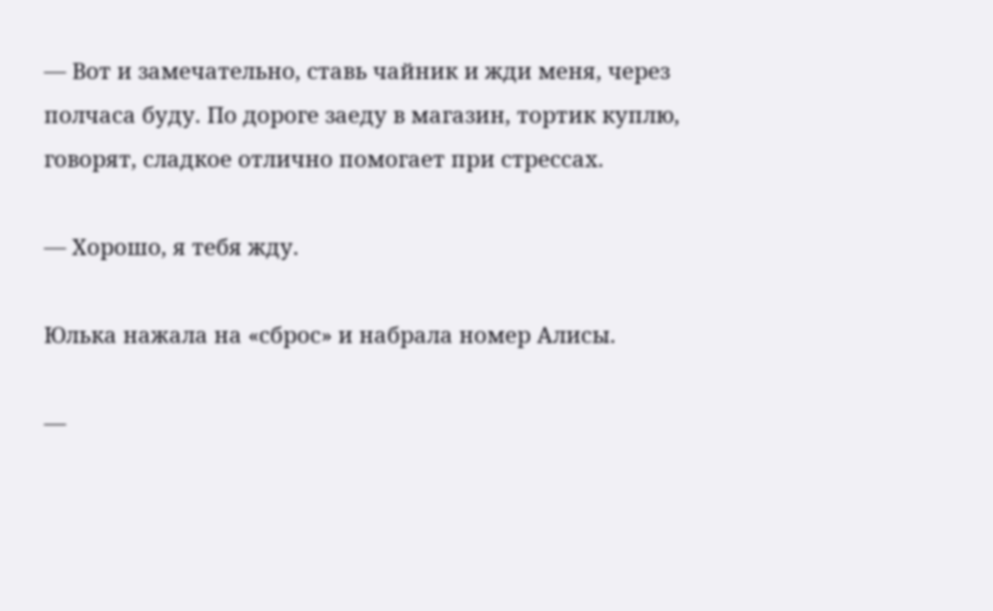— Вот и замечательно, ставь чайник и жди меня, через полчаса буду. По дороге заеду в магазин, тортик куплю, говорят, сладкое отлично помогает при стрессах.

— Хорошо, я тебя жду.

Юлька нажала на «сброс» и набрала номер Алисы.

—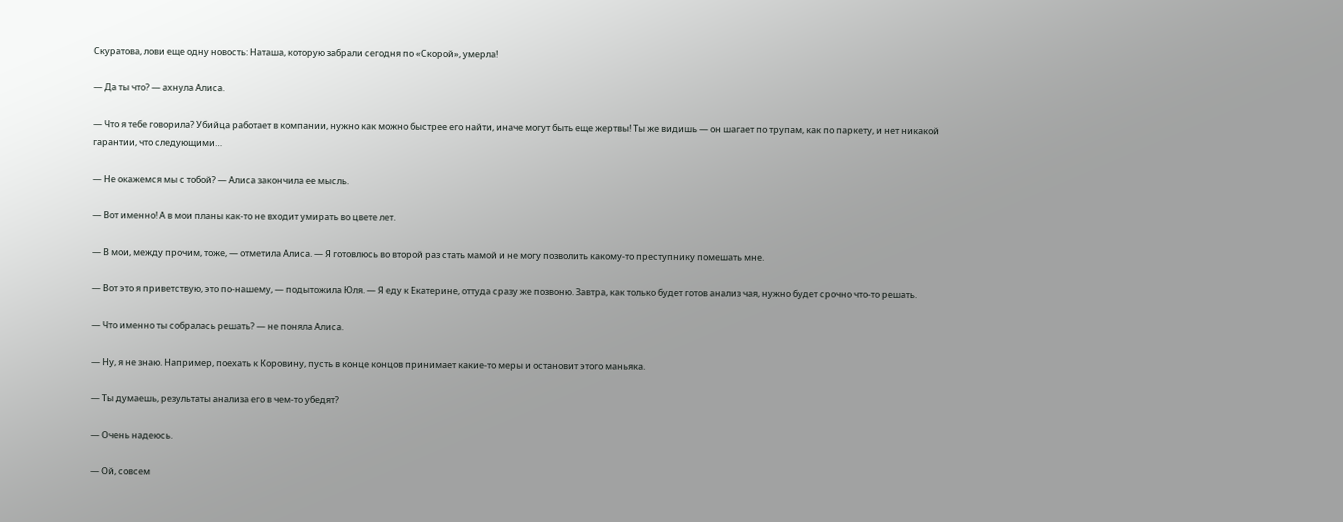Скуратова, лови еще одну новость: Наташа, которую забрали сегодня по «Скорой», умерла!

— Да ты что? — ахнула Алиса.

— Что я тебе говорила? Убийца работает в компании, нужно как можно быстрее его найти, иначе могут быть еще жертвы! Ты же видишь — он шагает по трупам, как по паркету, и нет никакой гарантии, что следующими…

— Не окажемся мы с тобой? — Алиса закончила ее мысль.

— Вот именно! А в мои планы как-то не входит умирать во цвете лет.

— В мои, между прочим, тоже, — отметила Алиса. — Я готовлюсь во второй раз стать мамой и не могу позволить какому-то преступнику помешать мне.

— Вот это я приветствую, это по-нашему, — подытожила Юля. — Я еду к Екатерине, оттуда сразу же позвоню. Завтра, как только будет готов анализ чая, нужно будет срочно что-то решать.

— Что именно ты собралась решать? — не поняла Алиса.

— Ну, я не знаю. Например, поехать к Коровину, пусть в конце концов принимает какие-то меры и остановит этого маньяка.

— Ты думаешь, результаты анализа его в чем-то убедят?

— Очень надеюсь.

— Ой, совсем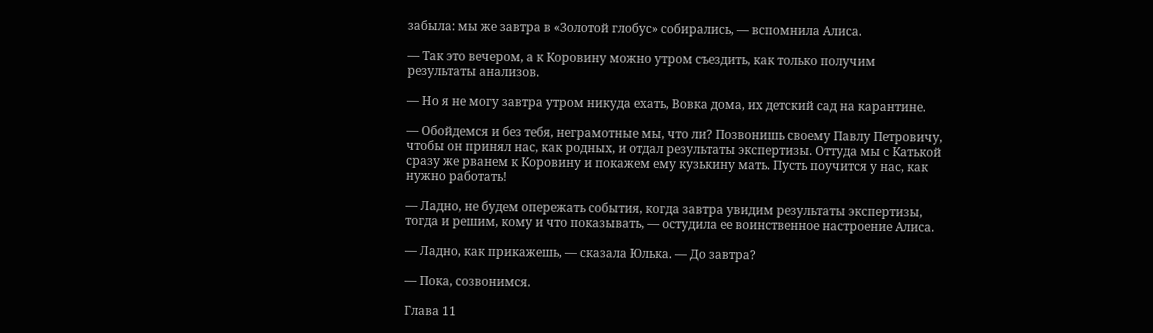забыла: мы же завтра в «Золотой глобус» собирались, — вспомнила Алиса.

— Так это вечером, а к Коровину можно утром съездить, как только получим результаты анализов.

— Но я не могу завтра утром никуда ехать, Вовка дома, их детский сад на карантине.

— Обойдемся и без тебя, неграмотные мы, что ли? Позвонишь своему Павлу Петровичу, чтобы он принял нас, как родных, и отдал результаты экспертизы. Оттуда мы с Катькой сразу же рванем к Коровину и покажем ему кузькину мать. Пусть поучится у нас, как нужно работать!

— Ладно, не будем опережать события, когда завтра увидим результаты экспертизы, тогда и решим, кому и что показывать, — остудила ее воинственное настроение Алиса.

— Ладно, как прикажешь, — сказала Юлька. — До завтра?

— Пока, созвонимся.

Глава 11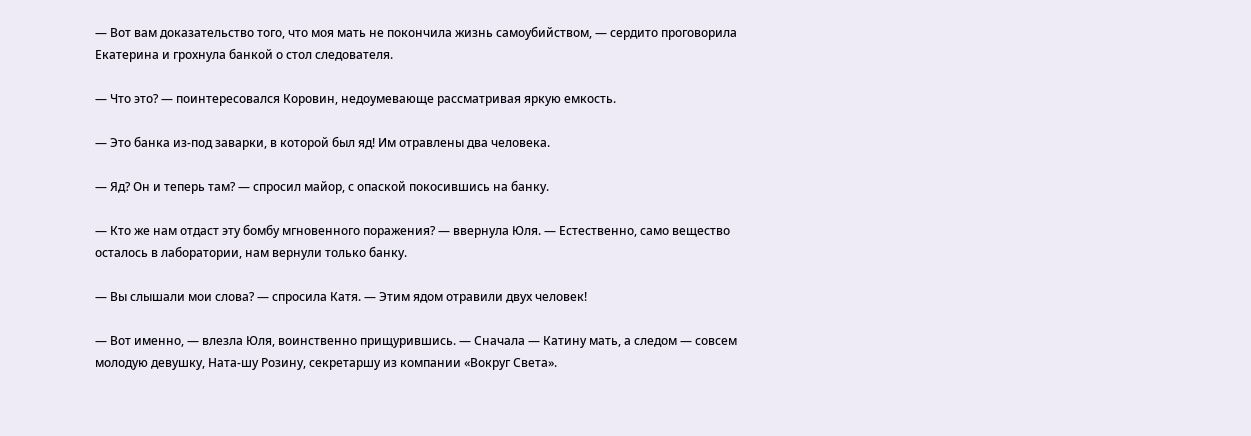— Вот вам доказательство того, что моя мать не покончила жизнь самоубийством, — сердито проговорила Екатерина и грохнула банкой о стол следователя.

— Что это? — поинтересовался Коровин, недоумевающе рассматривая яркую емкость.

— Это банка из-под заварки, в которой был яд! Им отравлены два человека.

— Яд? Он и теперь там? — спросил майор, с опаской покосившись на банку.

— Кто же нам отдаст эту бомбу мгновенного поражения? — ввернула Юля. — Естественно, само вещество осталось в лаборатории, нам вернули только банку.

— Вы слышали мои слова? — спросила Катя. — Этим ядом отравили двух человек!

— Вот именно, — влезла Юля, воинственно прищурившись. — Сначала — Катину мать, а следом — совсем молодую девушку, Ната-шу Розину, секретаршу из компании «Вокруг Света».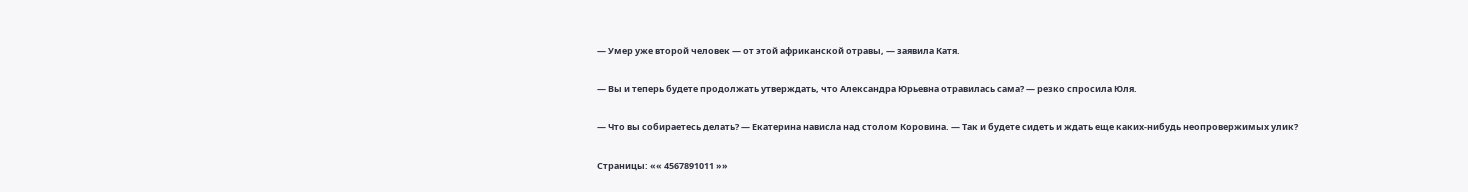— Умер уже второй человек — от этой африканской отравы, — заявила Катя.

— Вы и теперь будете продолжать утверждать, что Александра Юрьевна отравилась сама? — резко спросила Юля.

— Что вы собираетесь делать? — Екатерина нависла над столом Коровина. — Так и будете сидеть и ждать еще каких-нибудь неопровержимых улик?

Страницы: «« 4567891011 »»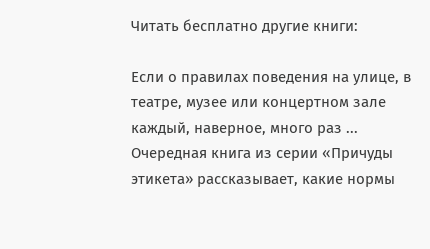Читать бесплатно другие книги:

Если о правилах поведения на улице, в театре, музее или концертном зале каждый, наверное, много раз ...
Очередная книга из серии «Причуды этикета» рассказывает, какие нормы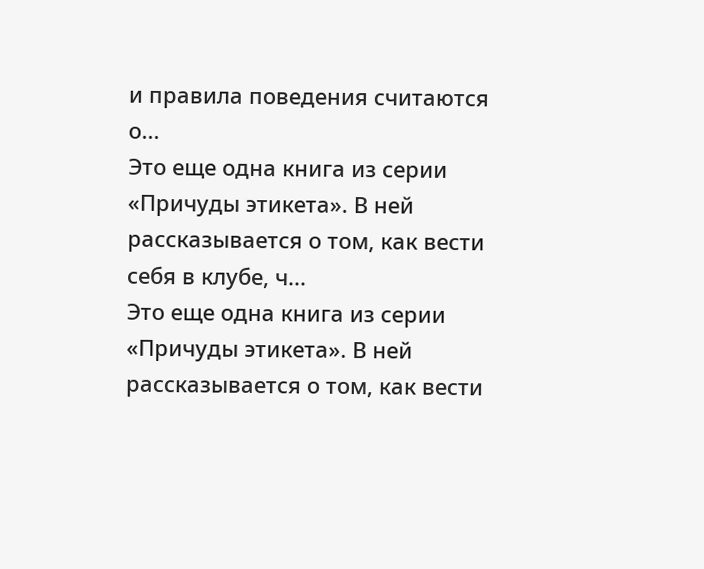и правила поведения считаются о...
Это еще одна книга из серии «Причуды этикета». В ней рассказывается о том, как вести себя в клубе, ч...
Это еще одна книга из серии «Причуды этикета». В ней рассказывается о том, как вести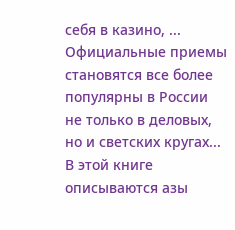себя в казино, ...
Официальные приемы становятся все более популярны в России не только в деловых, но и светских кругах...
В этой книге описываются азы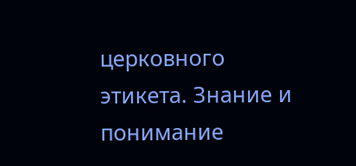церковного этикета. Знание и понимание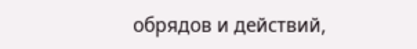обрядов и действий,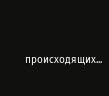происходящих...